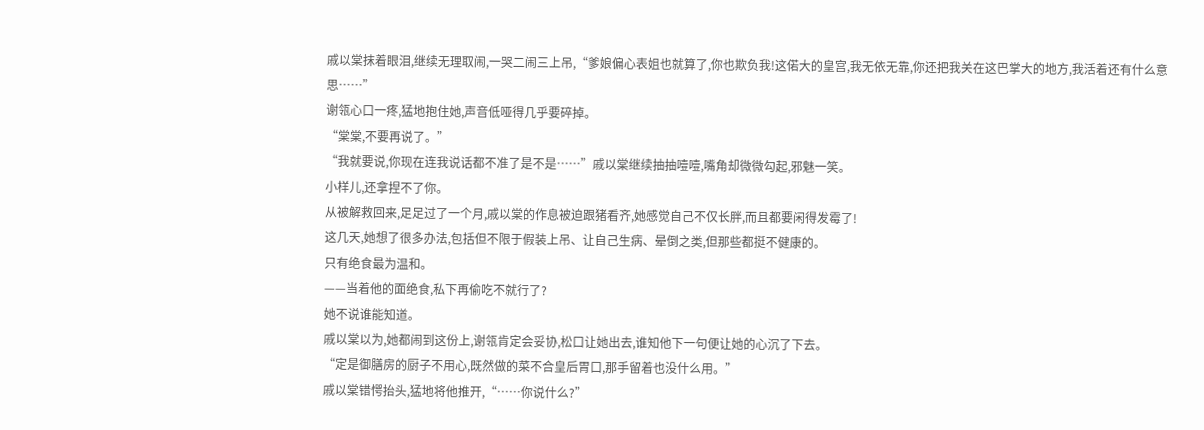戚以棠抹着眼泪,继续无理取闹,一哭二闹三上吊,“爹娘偏心表姐也就算了,你也欺负我!这偌大的皇宫,我无依无靠,你还把我关在这巴掌大的地方,我活着还有什么意思……”
谢瓴心口一疼,猛地抱住她,声音低哑得几乎要碎掉。
“棠棠,不要再说了。”
“我就要说,你现在连我说话都不准了是不是……”戚以棠继续抽抽噎噎,嘴角却微微勾起,邪魅一笑。
小样儿,还拿捏不了你。
从被解救回来,足足过了一个月,戚以棠的作息被迫跟猪看齐,她感觉自己不仅长胖,而且都要闲得发霉了!
这几天,她想了很多办法,包括但不限于假装上吊、让自己生病、晕倒之类,但那些都挺不健康的。
只有绝食最为温和。
——当着他的面绝食,私下再偷吃不就行了?
她不说谁能知道。
戚以棠以为,她都闹到这份上,谢瓴肯定会妥协,松口让她出去,谁知他下一句便让她的心沉了下去。
“定是御膳房的厨子不用心,既然做的菜不合皇后胃口,那手留着也没什么用。”
戚以棠错愕抬头,猛地将他推开,“……你说什么?”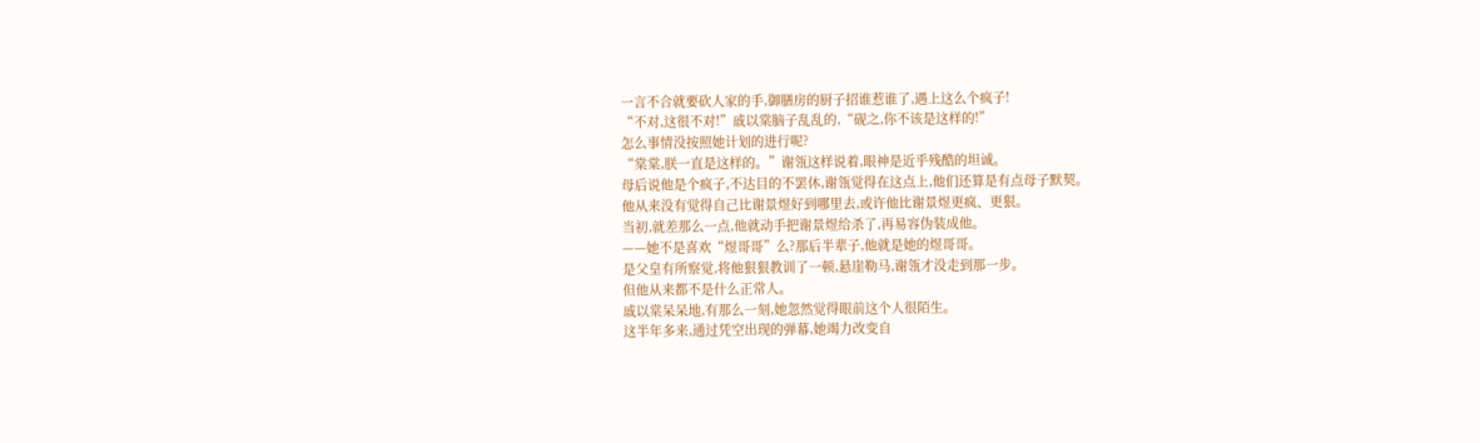一言不合就要砍人家的手,御膳房的厨子招谁惹谁了,遇上这么个疯子!
“不对,这很不对!”戚以棠脑子乱乱的,“砚之,你不该是这样的!”
怎么事情没按照她计划的进行呢?
“棠棠,朕一直是这样的。”谢瓴这样说着,眼神是近乎残酷的坦诚。
母后说他是个疯子,不达目的不罢休,谢瓴觉得在这点上,他们还算是有点母子默契。
他从来没有觉得自己比谢景煜好到哪里去,或许他比谢景煜更疯、更狠。
当初,就差那么一点,他就动手把谢景煜给杀了,再易容伪装成他。
——她不是喜欢“煜哥哥”么?那后半辈子,他就是她的煜哥哥。
是父皇有所察觉,将他狠狠教训了一顿,悬崖勒马,谢瓴才没走到那一步。
但他从来都不是什么正常人。
戚以棠呆呆地,有那么一刻,她忽然觉得眼前这个人很陌生。
这半年多来,通过凭空出现的弹幕,她竭力改变自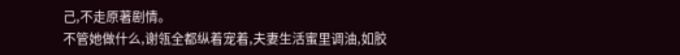己,不走原著剧情。
不管她做什么,谢瓴全都纵着宠着,夫妻生活蜜里调油,如胶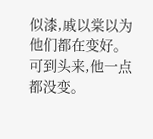似漆,戚以棠以为他们都在变好。
可到头来,他一点都没变。